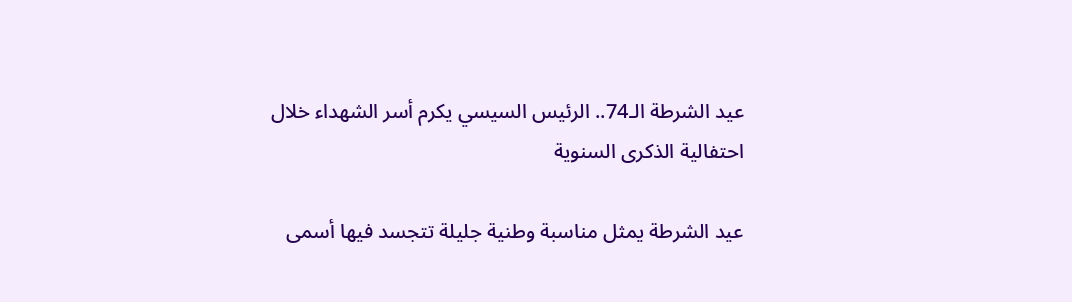عيد الشرطة الـ74.. الرئيس السيسي يكرم أسر الشهداء خلال احتفالية الذكرى السنوية

عيد الشرطة يمثل مناسبة وطنية جليلة تتجسد فيها أسمى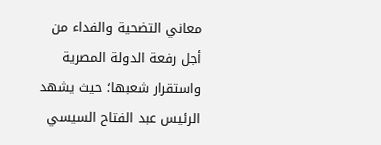معاني التضحية والفداء من أجل رفعة الدولة المصرية واستقرار شعبها؛ حيث يشهد الرئيس عبد الفتاح السيسي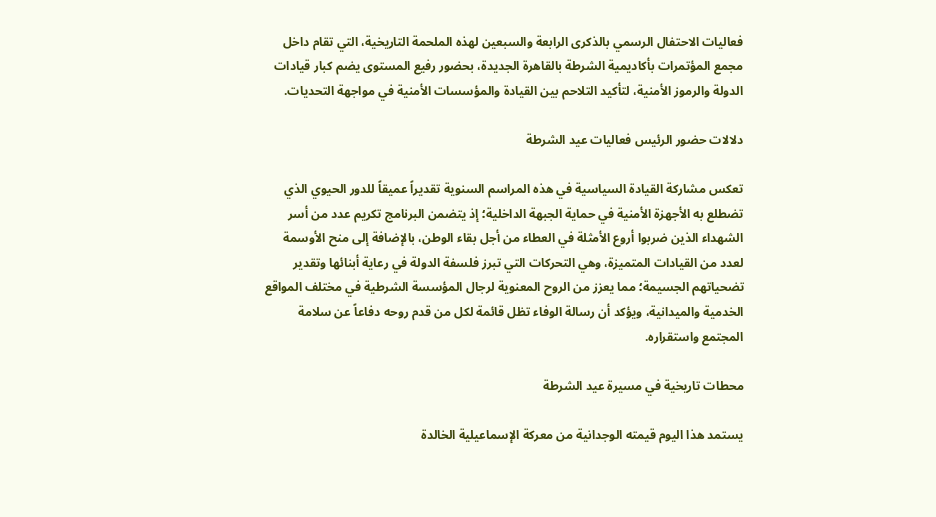فعاليات الاحتفال الرسمي بالذكرى الرابعة والسبعين لهذه الملحمة التاريخية، التي تقام داخل مجمع المؤتمرات بأكاديمية الشرطة بالقاهرة الجديدة، بحضور رفيع المستوى يضم كبار قيادات الدولة والرموز الأمنية، لتأكيد التلاحم بين القيادة والمؤسسات الأمنية في مواجهة التحديات.

دلالات حضور الرئيس فعاليات عيد الشرطة

تعكس مشاركة القيادة السياسية في هذه المراسم السنوية تقديراً عميقاً للدور الحيوي الذي تضطلع به الأجهزة الأمنية في حماية الجبهة الداخلية؛ إذ يتضمن البرنامج تكريم عدد من أسر الشهداء الذين ضربوا أروع الأمثلة في العطاء من أجل بقاء الوطن، بالإضافة إلى منح الأوسمة لعدد من القيادات المتميزة، وهي التحركات التي تبرز فلسفة الدولة في رعاية أبنائها وتقدير تضحياتهم الجسيمة؛ مما يعزز من الروح المعنوية لرجال المؤسسة الشرطية في مختلف المواقع الخدمية والميدانية، ويؤكد أن رسالة الوفاء تظل قائمة لكل من قدم روحه دفاعاً عن سلامة المجتمع واستقراره.

محطات تاريخية في مسيرة عيد الشرطة

يستمد هذا اليوم قيمته الوجدانية من معركة الإسماعيلية الخالدة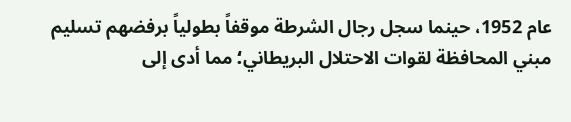عام 1952، حينما سجل رجال الشرطة موقفاً بطولياً برفضهم تسليم مبني المحافظة لقوات الاحتلال البريطاني؛ مما أدى إلى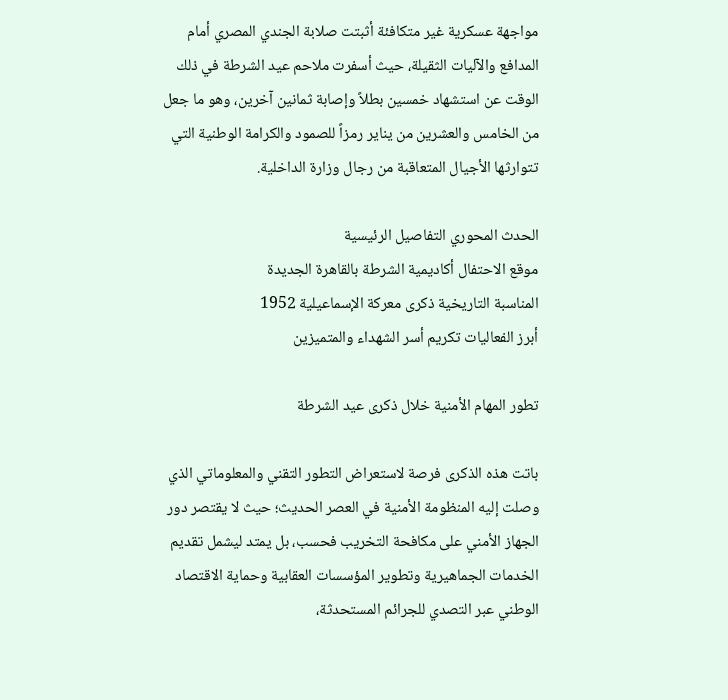مواجهة عسكرية غير متكافئة أثبتت صلابة الجندي المصري أمام المدافع والآليات الثقيلة، حيث أسفرت ملاحم عيد الشرطة في ذلك الوقت عن استشهاد خمسين بطلاً وإصابة ثمانين آخرين، وهو ما جعل من الخامس والعشرين من يناير رمزاً للصمود والكرامة الوطنية التي تتوارثها الأجيال المتعاقبة من رجال وزارة الداخلية.

الحدث المحوري التفاصيل الرئيسية
موقع الاحتفال أكاديمية الشرطة بالقاهرة الجديدة
المناسبة التاريخية ذكرى معركة الإسماعيلية 1952
أبرز الفعاليات تكريم أسر الشهداء والمتميزين

تطور المهام الأمنية خلال ذكرى عيد الشرطة

باتت هذه الذكرى فرصة لاستعراض التطور التقني والمعلوماتي الذي وصلت إليه المنظومة الأمنية في العصر الحديث؛ حيث لا يقتصر دور الجهاز الأمني على مكافحة التخريب فحسب، بل يمتد ليشمل تقديم الخدمات الجماهيرية وتطوير المؤسسات العقابية وحماية الاقتصاد الوطني عبر التصدي للجرائم المستحدثة،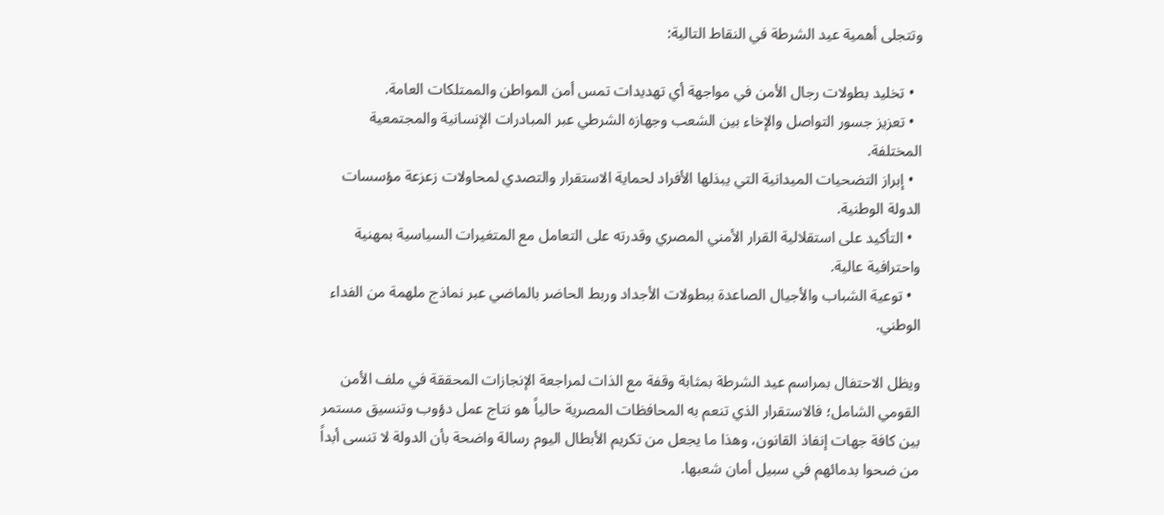وتتجلى أهمية عيد الشرطة في النقاط التالية:

  • تخليد بطولات رجال الأمن في مواجهة أي تهديدات تمس أمن المواطن والممتلكات العامة.
  • تعزيز جسور التواصل والإخاء بين الشعب وجهازه الشرطي عبر المبادرات الإنسانية والمجتمعية المختلفة.
  • إبراز التضحيات الميدانية التي يبذلها الأفراد لحماية الاستقرار والتصدي لمحاولات زعزعة مؤسسات الدولة الوطنية.
  • التأكيد على استقلالية القرار الأمني المصري وقدرته على التعامل مع المتغيرات السياسية بمهنية واحترافية عالية.
  • توعية الشباب والأجيال الصاعدة ببطولات الأجداد وربط الحاضر بالماضي عبر نماذج ملهمة من الفداء الوطني.

ويظل الاحتفال بمراسم عيد الشرطة بمثابة وقفة مع الذات لمراجعة الإنجازات المحققة في ملف الأمن القومي الشامل؛ فالاستقرار الذي تنعم به المحافظات المصرية حالياً هو نتاج عمل دؤوب وتنسيق مستمر بين كافة جهات إنفاذ القانون، وهذا ما يجعل من تكريم الأبطال اليوم رسالة واضحة بأن الدولة لا تنسى أبداً من ضحوا بدمائهم في سبيل أمان شعبها.